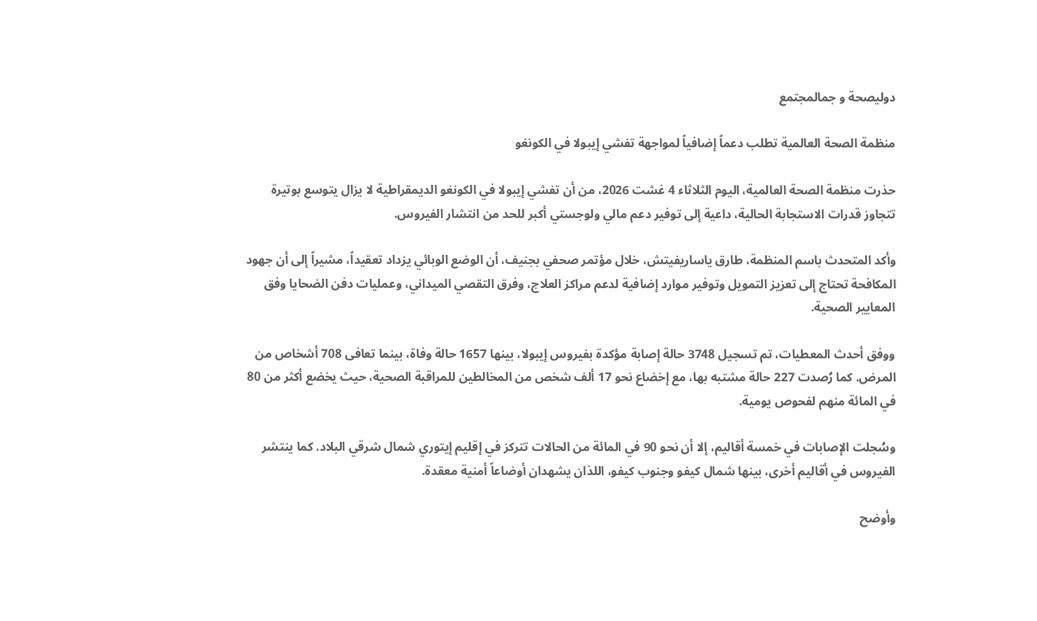دوليصحة و جمالمجتمع

منظمة الصحة العالمية تطلب دعماً إضافياً لمواجهة تفشي إيبولا في الكونغو

حذرت منظمة الصحة العالمية، اليوم الثلاثاء 4 غشت 2026، من أن تفشي إيبولا في الكونغو الديمقراطية لا يزال يتوسع بوتيرة تتجاوز قدرات الاستجابة الحالية، داعية إلى توفير دعم مالي ولوجستي أكبر للحد من انتشار الفيروس.

وأكد المتحدث باسم المنظمة، طارق ياساريفيتش، خلال مؤتمر صحفي بجنيف، أن الوضع الوبائي يزداد تعقيداً، مشيراً إلى أن جهود المكافحة تحتاج إلى تعزيز التمويل وتوفير موارد إضافية لدعم مراكز العلاج، وفرق التقصي الميداني، وعمليات دفن الضحايا وفق المعايير الصحية.

ووفق أحدث المعطيات، تم تسجيل 3748 حالة إصابة مؤكدة بفيروس إيبولا، بينها 1657 حالة وفاة، بينما تعافى 708 أشخاص من المرض. كما رُصدت 227 حالة مشتبه بها، مع إخضاع نحو 17 ألف شخص من المخالطين للمراقبة الصحية، حيث يخضع أكثر من 80 في المائة منهم لفحوص يومية.

وسُجلت الإصابات في خمسة أقاليم، إلا أن نحو 90 في المائة من الحالات تتركز في إقليم إيتوري شمال شرقي البلاد. كما ينتشر الفيروس في أقاليم أخرى، بينها شمال كيفو وجنوب كيفو، اللذان يشهدان أوضاعاً أمنية معقدة.

وأوضح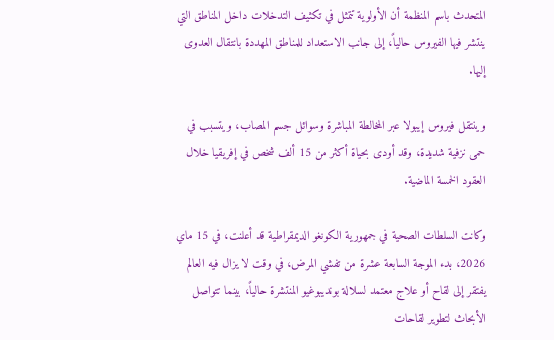المتحدث باسم المنظمة أن الأولوية تتمثل في تكثيف التدخلات داخل المناطق التي ينتشر فيها الفيروس حالياً، إلى جانب الاستعداد للمناطق المهددة بانتقال العدوى إليها.

وينتقل فيروس إيبولا عبر المخالطة المباشرة وسوائل جسم المصاب، ويتسبب في حمى نزفية شديدة، وقد أودى بحياة أكثر من 15 ألف شخص في إفريقيا خلال العقود الخمسة الماضية.

وكانت السلطات الصحية في جمهورية الكونغو الديمقراطية قد أعلنت، في 15 ماي 2026، بدء الموجة السابعة عشرة من تفشي المرض، في وقت لا يزال فيه العالم يفتقر إلى لقاح أو علاج معتمد لسلالة بونديبوغيو المنتشرة حالياً، بينما تتواصل الأبحاث لتطوير لقاحات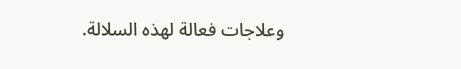وعلاجات فعالة لهذه السلالة.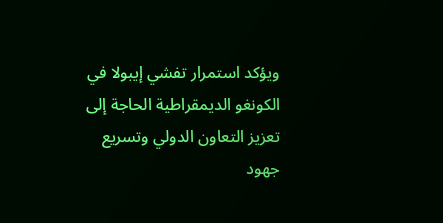ويؤكد استمرار تفشي إيبولا في الكونغو الديمقراطية الحاجة إلى تعزيز التعاون الدولي وتسريع جهود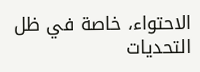الاحتواء، خاصة في ظل التحديات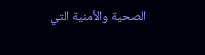الصحية والأمنية التي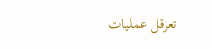تعرقل عمليات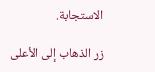الاستجابة.

زر الذهاب إلى الأعلى